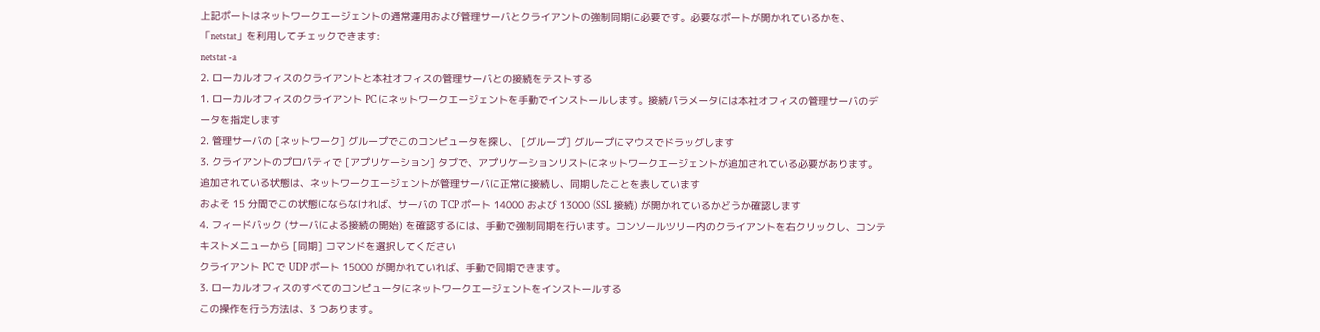上記ポートはネットワークエージェントの通常運用および管理サーバとクライアントの強制同期に必要です。必要なポートが開かれているかを、「netstat」を利用してチェックできます:
netstat -a
2. ローカルオフィスのクライアントと本社オフィスの管理サーバとの接続をテストする
1. ローカルオフィスのクライアント PC にネットワークエージェントを手動でインストールします。接続パラメータには本社オフィスの管理サーバのデータを指定します
2. 管理サーバの [ネットワーク] グループでこのコンピュータを探し、 [グループ] グループにマウスでドラッグします
3. クライアントのプロパティで [アプリケーション] タブで、アプリケーションリストにネットワークエージェントが追加されている必要があります。追加されている状態は、ネットワークエージェントが管理サーバに正常に接続し、同期したことを表しています
およそ 15 分間でこの状態にならなければ、サーバの TCP ポート 14000 および 13000 (SSL 接続) が開かれているかどうか確認します
4. フィードバック (サーバによる接続の開始) を確認するには、手動で強制同期を行います。コンソールツリー内のクライアントを右クリックし、コンテキストメニューから [同期] コマンドを選択してください
クライアント PC で UDP ポート 15000 が開かれていれば、手動で同期できます。
3. ローカルオフィスのすべてのコンピュータにネットワークエージェントをインストールする
この操作を行う方法は、3 つあります。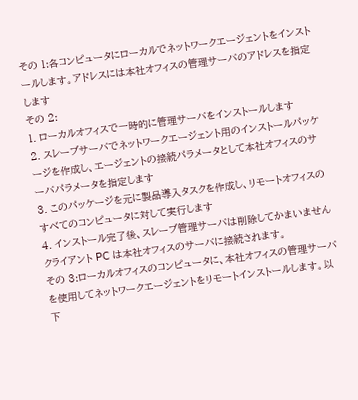その 1:各コンピュータにローカルでネットワークエージェントをインストールします。アドレスには本社オフィスの管理サーバのアドレスを指定します
その 2:
1. ローカルオフィスで一時的に管理サーバをインストールします
2. スレーブサーバでネットワークエージェント用のインストールパッケージを作成し、エージェントの接続パラメータとして本社オフィスのサーバパラメータを指定します
3. このパッケージを元に製品導入タスクを作成し、リモートオフィスのすべてのコンピュータに対して実行します
4. インストール完了後、スレーブ管理サーバは削除してかまいません
クライアント PC は本社オフィスのサーバに接続されます。
その 3:ローカルオフィスのコンピュータに、本社オフィスの管理サーバを使用してネットワークエージェントをリモートインストールします。以下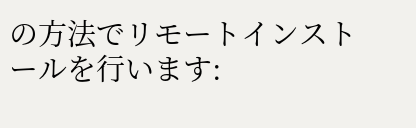の方法でリモートインストールを行います: